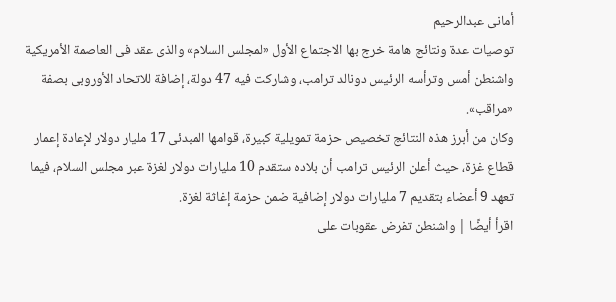أمانى عبدالرحيم
توصيات عدة ونتائج هامة خرج بها الاجتماع الأول «لمجلس السلام» والذى عقد فى العاصمة الأمريكية واشنطن أمس وترأسه الرئيس دونالد ترامب، وشاركت فيه 47 دولة، إضافة للاتحاد الأوروبى بصفة «مراقب».
وكان من أبرز هذه النتائج تخصيص حزمة تمويلية كبيرة، قوامها المبدئى 17 مليار دولار لإعادة إعمار قطاع غزة، حيث أعلن الرئيس ترامب أن بلاده ستقدم 10 مليارات دولار لغزة عبر مجلس السلام، فيما تعهد 9 أعضاء بتقديم 7 مليارات دولار إضافية ضمن حزمة إغاثة لغزة.
اقرأ أيضًا | واشنطن تفرض عقوبات على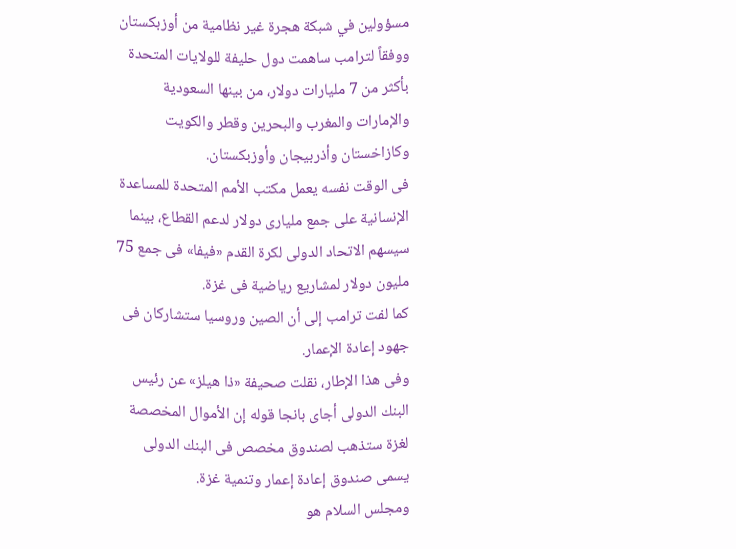مسؤولين في شبكة هجرة غير نظامية من أوزبكستان
ووفقاً لترامب ساهمت دول حليفة للولايات المتحدة بأكثر من 7 مليارات دولار، من بينها السعودية والإمارات والمغرب والبحرين وقطر والكويت وكازاخستان وأذربيجان وأوزبكستان.
فى الوقت نفسه يعمل مكتب الأمم المتحدة للمساعدة الإنسانية على جمع مليارى دولار لدعم القطاع، بينما سيسهم الاتحاد الدولى لكرة القدم «فيفا» فى جمع 75 مليون دولار لمشاريع رياضية فى غزة.
كما لفت ترامب إلى أن الصين وروسيا ستشاركان فى جهود إعادة الإعمار.
وفى هذا الإطار، نقلت صحيفة «ذا هيلز» عن رئيس البنك الدولى أجاى بانجا قوله إن الأموال المخصصة لغزة ستذهب لصندوق مخصص فى البنك الدولى يسمى صندوق إعادة إعمار وتنمية غزة.
ومجلس السلام هو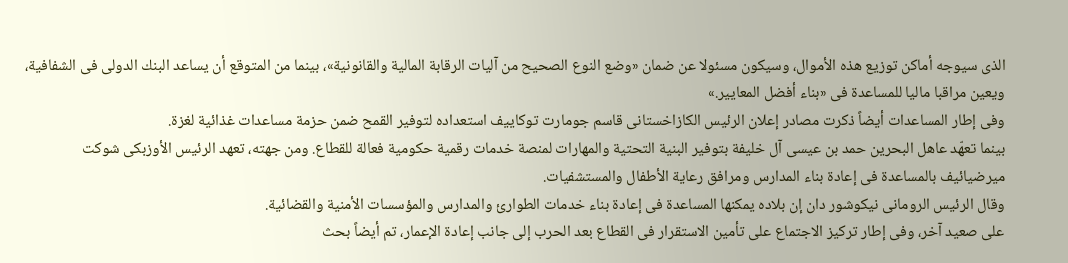الذى سيوجه أماكن توزيع هذه الأموال، وسيكون مسئولا عن ضمان «وضع النوع الصحيح من آليات الرقابة المالية والقانونية»، بينما من المتوقع أن يساعد البنك الدولى فى الشفافية، ويعين مراقبا ماليا للمساعدة فى «بناء أفضل المعايير.»
وفى إطار المساعدات أيضاً ذكرت مصادر إعلان الرئيس الكازاخستانى قاسم جومارت توكاييف استعداده لتوفير القمح ضمن حزمة مساعدات غذائية لغزة.
بينما تعهّد عاهل البحرين حمد بن عيسى آل خليفة بتوفير البنية التحتية والمهارات لمنصة خدمات رقمية حكومية فعالة للقطاع. ومن جهته، تعهد الرئيس الأوزبكى شوكت ميرضيائيف بالمساعدة فى إعادة بناء المدارس ومرافق رعاية الأطفال والمستشفيات.
وقال الرئيس الرومانى نيكوشور دان إن بلاده يمكنها المساعدة فى إعادة بناء خدمات الطوارئ والمدارس والمؤسسات الأمنية والقضائية.
على صعيد آخر، وفى إطار تركيز الاجتماع على تأمين الاستقرار فى القطاع بعد الحرب إلى جانب إعادة الإعمار، تم أيضاً بحث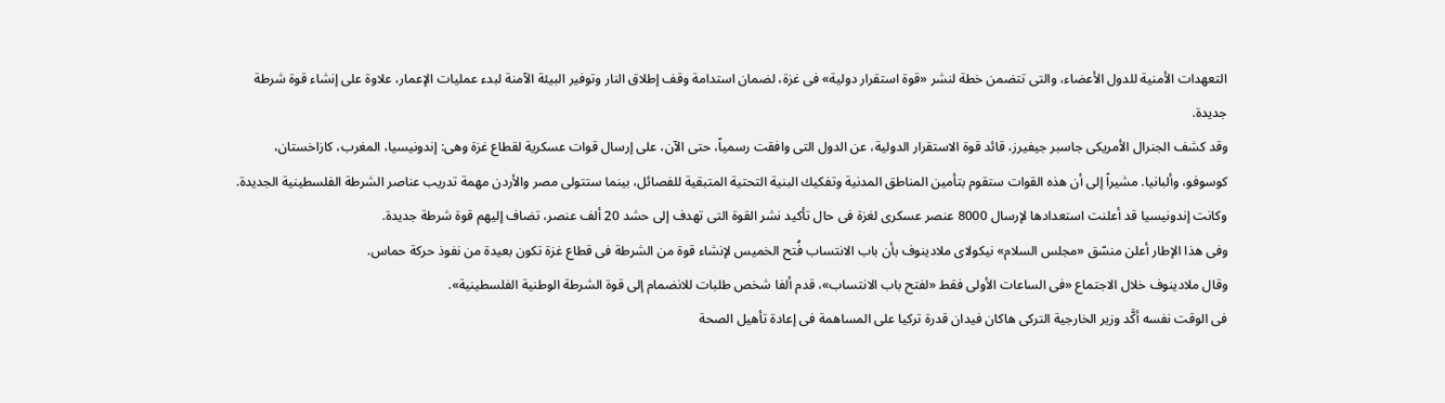التعهدات الأمنية للدول الأعضاء، والتى تتضمن خطة لنشر «قوة استقرار دولية» فى غزة، لضمان استدامة وقف إطلاق النار وتوفير البيئة الآمنة لبدء عمليات الإعمار، علاوة على إنشاء قوة شرطة جديدة.
وقد كشف الجنرال الأمريكى جاسبر جيفيرز، قائد قوة الاستقرار الدولية، عن الدول التى وافقت رسمياً، حتى الآن، على إرسال قوات عسكرية لقطاع غزة وهى: إندونيسيا، المغرب، كازاخستان، كوسوفو، وألبانيا. مشيراً إلى أن هذه القوات ستقوم بتأمين المناطق المدنية وتفكيك البنية التحتية المتبقية للفصائل، بينما ستتولى مصر والأردن مهمة تدريب عناصر الشرطة الفلسطينية الجديدة.
وكانت إندونيسيا قد أعلنت استعدادها لإرسال 8000 عنصر عسكرى لغزة فى حال تأكيد نشر القوة التى تهدف إلى حشد 20 ألف عنصر، تضاف إليهم قوة شرطة جديدة.
وفى هذا الإطار أعلن منسّق «مجلس السلام» نيكولاى ملادينوف بأن باب الانتساب فُتح الخميس لإنشاء قوة من الشرطة فى قطاع غزة تكون بعيدة من نفوذ حركة حماس.
وقال ملادينوف خلال الاجتماع «فى الساعات الأولى فقط «لفتح باب الانتساب»، قدم ألفا شخص طلبات للانضمام إلى قوة الشرطة الوطنية الفلسطينية».
فى الوقت نفسه أكَّد وزير الخارجية التركى هاكان فيدان قدرة تركيا على المساهمة فى إعادة تأهيل الصحة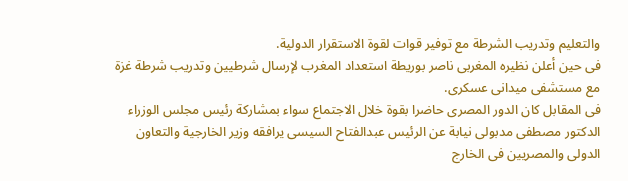والتعليم وتدريب الشرطة مع توفير قوات لقوة الاستقرار الدولية.
فى حين أعلن نظيره المغربى ناصر بوريطة استعداد المغرب لإرسال شرطيين وتدريب شرطة غزة مع مستشفى ميدانى عسكرى.
فى المقابل كان الدور المصرى حاضرا بقوة خلال الاجتماع سواء بمشاركة رئيس مجلس الوزراء الدكتور مصطفى مدبولى نيابة عن الرئيس عبدالفتاح السيسى يرافقه وزير الخارجية والتعاون الدولى والمصريين فى الخارج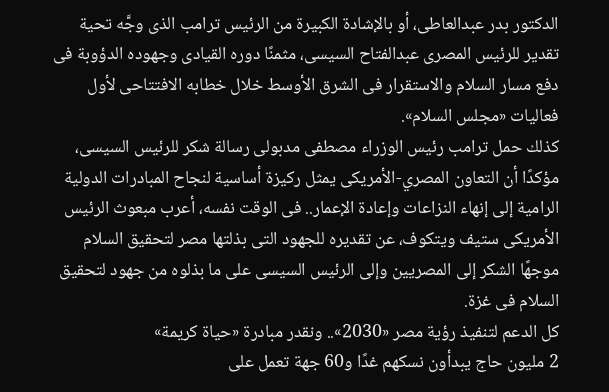الدكتور بدر عبدالعاطى، أو بالإشادة الكبيرة من الرئيس ترامب الذى وجَّه تحية تقدير للرئيس المصرى عبدالفتاح السيسى، مثمنًا دوره القيادى وجهوده الدؤوبة فى دفع مسار السلام والاستقرار فى الشرق الأوسط خلال خطابه الافتتاحى لأول فعاليات «مجلس السلام».
كذلك حمل ترامب رئيس الوزراء مصطفى مدبولى رسالة شكر للرئيس السيسى، مؤكدًا أن التعاون المصري‑الأمريكى يمثل ركيزة أساسية لنجاح المبادرات الدولية الرامية إلى إنهاء النزاعات وإعادة الإعمار.. فى الوقت نفسه، أعرب مبعوث الرئيس الأمريكى ستيف ويتكوف، عن تقديره للجهود التى بذلتها مصر لتحقيق السلام موجهًا الشكر إلى المصريين وإلى الرئيس السيسى على ما بذلوه من جهود لتحقيق السلام فى غزة.
كل الدعم لتنفيذ رؤية مصر «2030».. ونقدر مبادرة «حياة كريمة»
2 مليون حاج يبدأون نسكهم غدًا و60 جهة تعمل على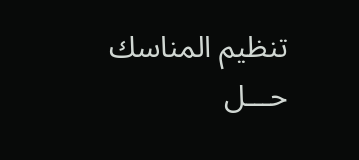تنظيم المناسك
حـــل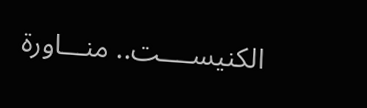الكنيســــت.. منـــاورة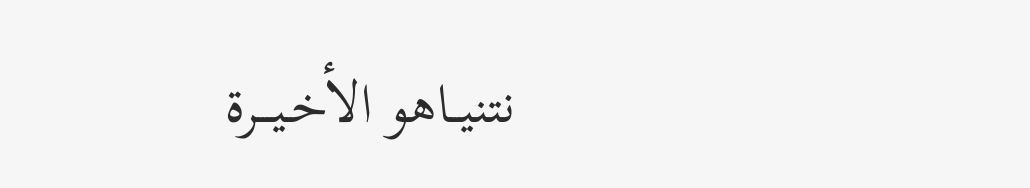نتنيــاهو الأخـيـــرة